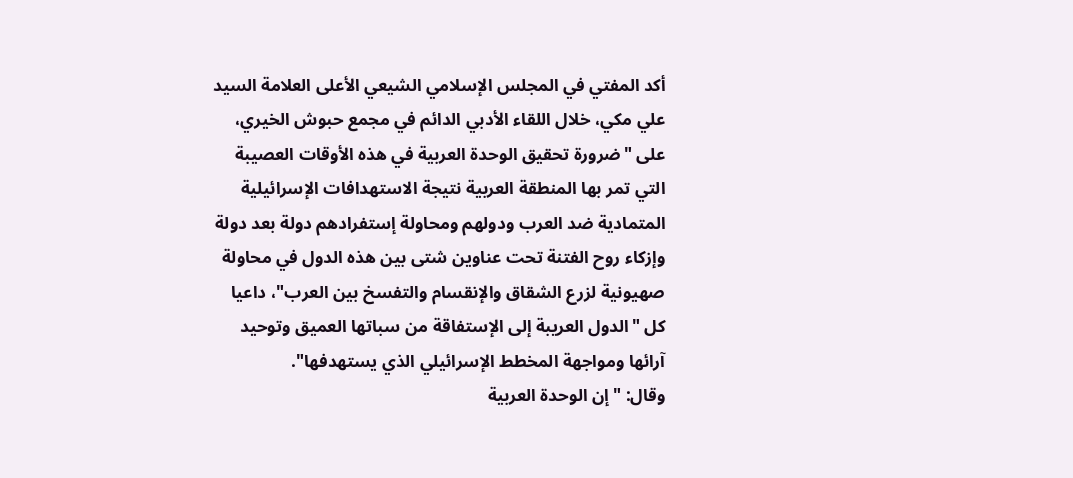أكد المفتي في المجلس الإسلامي الشيعي الأعلى العلامة السيد علي مكي، خلال اللقاء الأدبي الدائم في مجمع حبوش الخيري، على "ضرورة تحقيق الوحدة العربية في هذه الأوقات العصيبة التي تمر بها المنطقة العربية نتيجة الاستهدافات الإسرائيلية المتمادية ضد العرب ودولهم ومحاولة إستفرادهم دولة بعد دولة وإزكاء روح الفتنة تحت عناوين شتى بين هذه الدول في محاولة صهيونية لزرع الشقاق والإنقسام والتفسخ بين العرب"، داعيا كل "الدول العريبة إلى الإستفاقة من سباتها العميق وتوحيد آرائها ومواجهة المخطط الإسرائيلي الذي يستهدفها".
وقال: "إن الوحدة العربية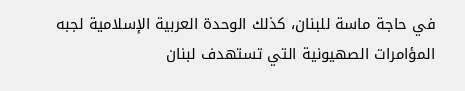في حاجة ماسة للبنان، كذلك الوحدة العربية الإسلامية لجبه المؤامرات الصهيونية التي تستهدف لبنان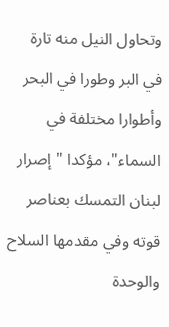وتحاول النيل منه تارة في البر وطورا في البحر وأطوارا مختلفة في السماء"، مؤكدا "إصرار لبنان التمسك بعناصر قوته وفي مقدمها السلاح والوحدة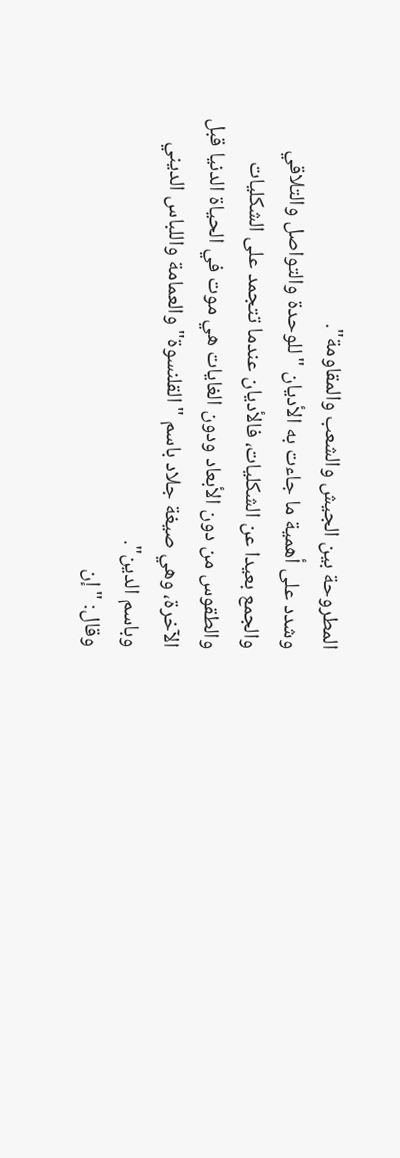المطروحة بين الجيش والشعب والمقاومة".
وشدد على أهمية ما جاءت به الأديان "للوحدة والتواصل والتلاقي والجمع بعيدا عن الشكليات، فالأديان عندما تتجمد على الشكليات والطقوس من دون الأبعاد ودون الغايات هي موت في الحياة الدنيا قبل الآخرة، وهي صيغة جلاد باسم "القلنسوة" والعمامة واللباس الديني وباسم الدين".
وقال: "إن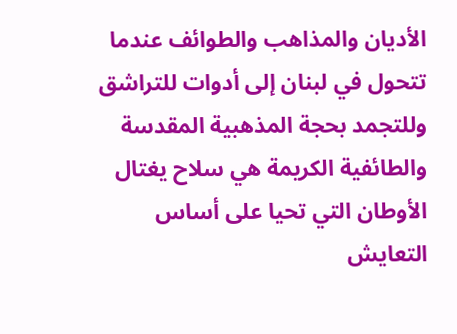الأديان والمذاهب والطوائف عندما تتحول في لبنان إلى أدوات للتراشق وللتجمد بحجة المذهبية المقدسة والطائفية الكريمة هي سلاح يغتال الأوطان التي تحيا على أساس التعايش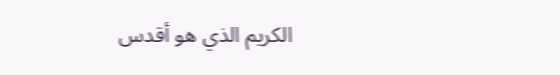الكريم الذي هو أقدس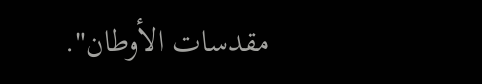مقدسات الأوطان".